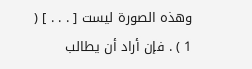وهذه الصورة ليست [ . . . ] ( 1 ) . فإن أراد أن يطالب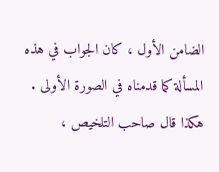الضامن الأول ، كان الجواب في هذه المسألة كما قدمناه في الصورة الأولى . هكذا قال صاحب التلخيص ،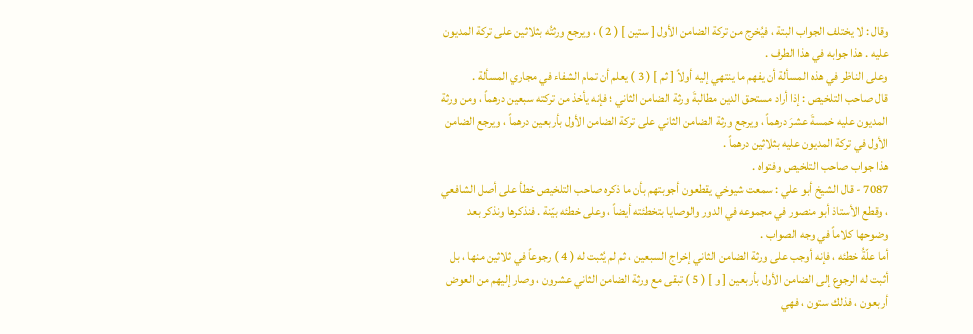وقال : لا يختلف الجواب البتة ، فيُخرج من تركة الضامن الأول [ ستين ] ( 2 ) ، ويرجع ورثتُه بثلاثين على تركة المديون عليه . هذا جوابه في هذا الطرف .
وعلى الناظر في هذه المسألة أن يفهم ما ينتهي إليه أولاً [ ثم ] ( 3 ) يعلم أن تمام الشفاء في مجاري المسألة .
قال صاحب التلخيص : إذا أراد مستحق الدين مطالبةَ ورثة الضامن الثاني ؛ فإنه يأخذ من تركته سبعين درهماً ، ومن ورثة المديون عليه خمسةَ عشرَ درهماً ، ويرجع ورثة الضامن الثاني على تركة الضامن الأول بأربعين درهماً ، ويرجع الضامن الأول في تركة المديون عليه بثلاثين درهماً .
هذا جواب صاحب التلخيص وفتواه .
7087 - قال الشيخ أبو علي : سمعت شيوخي يقطعون أجوبتهم بأن ما ذكره صاحب التلخيص خطأ على أصل الشافعي ، وقطع الأستاذ أبو منصور في مجموعه في الدور والوصايا بتخطئته أيضاً ، وعلى خطئه بيّنة . فنذكرها ونذكر بعد وضوحها كلاماً في وجه الصواب .
أما علّةُ خطئه ، فإنه أوجب على ورثة الضامن الثاني إخراج السبعين ، ثم لم يُثبت له ( 4 ) رجوعاً في ثلاثين منها ، بل أثبت له الرجوع إلى الضامن الأول بأربعين [ و ] ( 5 ) تبقى مع ورثة الضامن الثاني عشرون ، وصار إليهم من العوض أربعون ، فذلك ستون ، فهي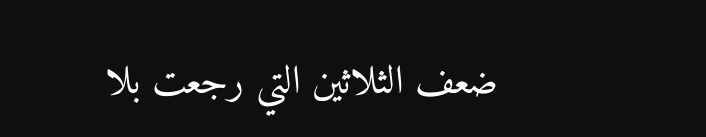ضعف الثلاثين التي رجعت بلا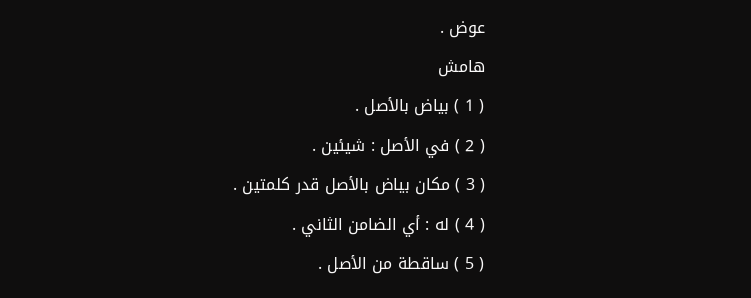عوض .
هامش
( 1 ) بياض بالأصل .
( 2 ) في الأصل : شيئين .
( 3 ) مكان بياض بالأصل قدر كلمتين .
( 4 ) له : أي الضامن الثاني .
( 5 ) ساقطة من الأصل .